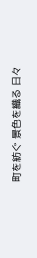町を紡ぐ 景色を織る 日々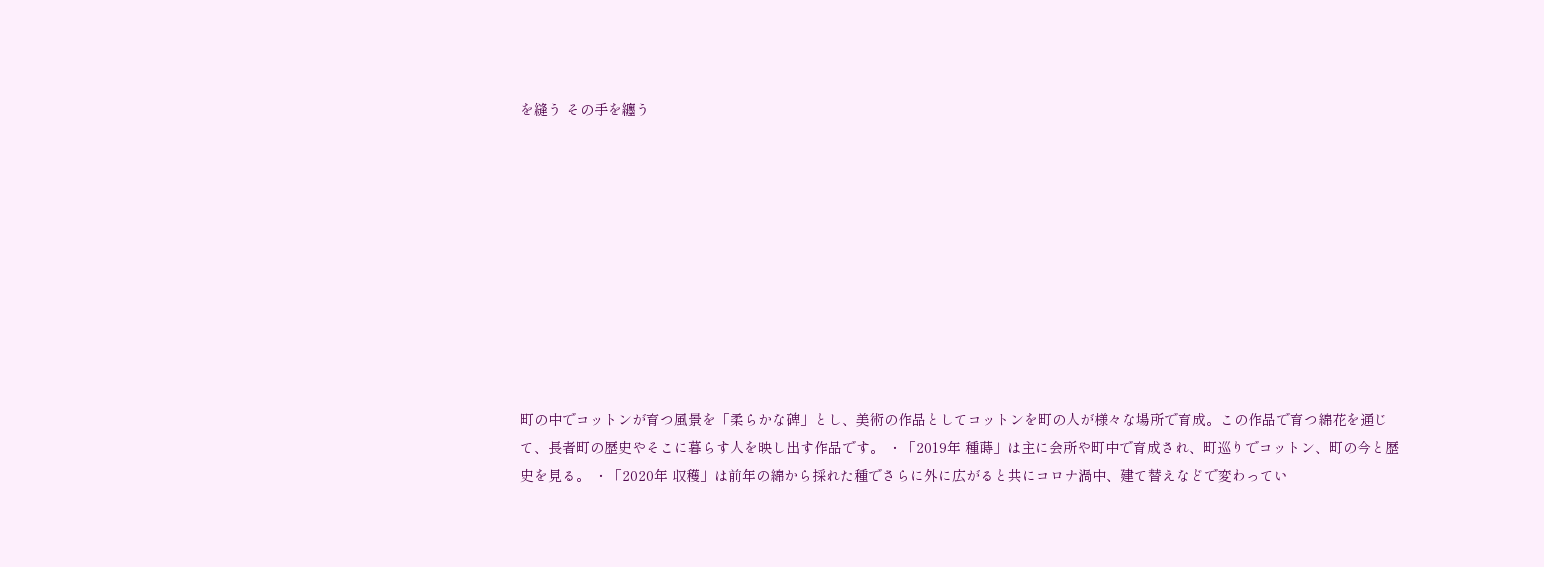を縫う その手を纏う










町の中でコットンが育つ風景を「柔らかな碑」とし、美術の作品としてコットンを町の人が様々な場所で育成。この作品で育つ綿花を通じて、長者町の歴史やそこに暮らす人を映し出す作品です。 ・「2019年 種蒔」は主に会所や町中で育成され、町巡りでコットン、町の今と歴史を見る。 ・「2020年 収穫」は前年の綿から採れた種でさらに外に広がると共にコロナ渦中、建て替えなどで変わってい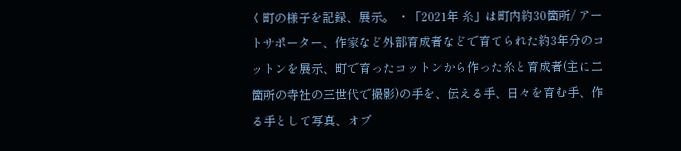く町の様子を記録、展示。 ・「2021年 糸」は町内約30箇所/ アートサポーター、作家など外部育成者などで育てられた約3年分のコットンを展示、町で育ったコットンから作った糸と育成者(主に二箇所の寺社の三世代で撮影)の手を、伝える手、日々を育む手、作る手として写真、オブ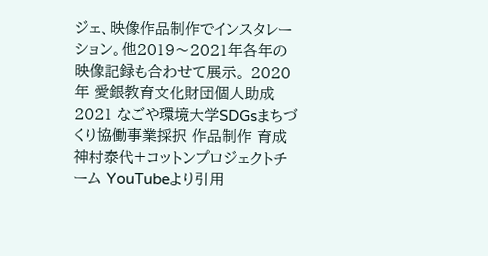ジェ、映像作品制作でインスタレーション。他2019〜2021年各年の映像記録も合わせて展示。 2020年 愛銀教育文化財団個人助成 2021 なごや環境大学SDGsまちづくり協働事業採択 作品制作 育成 神村泰代+コットンプロジェクトチーム YouTubeより引用